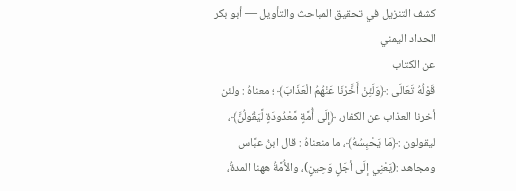كشف التنزيل في تحقيق المباحث والتأويل — أبو بكر الحداد اليمني
عن الكتاب
قَوْلُهُ تَعَالَى :﴿وَلَئِنْ أَخَّرْنَا عَنْهُمُ الْعَذَابَ﴾ ؛ معناهُ : ولئن أخرنا العذاب عن الكفار، ﴿إِلَى أُمَّةٍ مَّعْدُودَةٍ لَّيَقُولُنَّ﴾، ليقولون :﴿مَا يَحْبِسُهُ﴾، ما منعناهُ : قال ابنُ عبَّاس ومجاهد :(يَعْنِي إلَى أجَلٍ وَحِينٍ)، والأُمَّةُ ههنا المدةُ،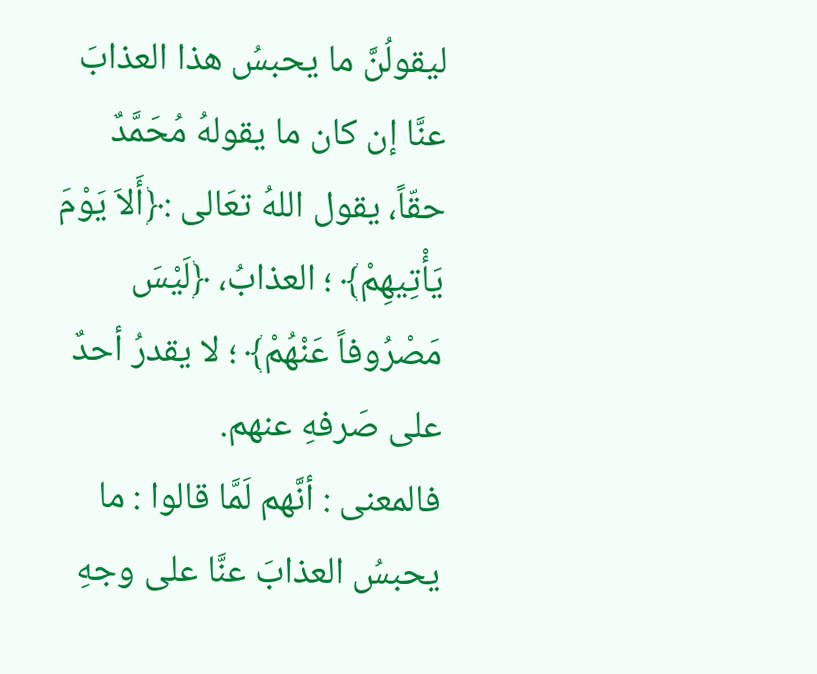ليقولُنَّ ما يحبسُ هذا العذابَ عنَّا إن كان ما يقولهُ مُحَمَّدٌ حقّاً، يقول اللهُ تعَالى :﴿أَلاَ يَوْمَ يَأْتِيهِمْ﴾ ؛ العذابُ، ﴿لَيْسَ مَصْرُوفاً عَنْهُمْ﴾ ؛ لا يقدرُ أحدٌ على صَرفهِ عنهم.
فالمعنى : أنَّهم لَمَّا قالوا : ما يحبسُ العذابَ عنَّا على وجهِ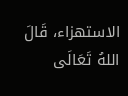الاستهزاء، قَالَ اللهُ تَعَالَى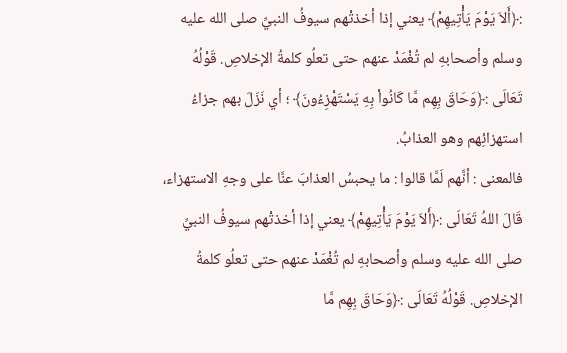:﴿أَلاَ يَوْمَ يَأْتِيهِمْ﴾ يعني إذا أخذتْهم سيوفُ النبيِّ صلى الله عليه وسلم وأصحابهِ لم تُغْمَدْ عنهم حتى تعلُو كلمةُ الإخلاصِ. قَوْلُهُ تَعَالَى :﴿وَحَاقَ بِهِم مَّا كَانُواْ بِهِ يَسْتَهْزِءُونَ﴾ ؛ أي نَزَلَ بهم جزاءُ استهزائِهم وهو العذابُ.
فالمعنى : أنَّهم لَمَّا قالوا : ما يحبسُ العذابَ عنَّا على وجهِ الاستهزاء، قَالَ اللهُ تَعَالَى :﴿أَلاَ يَوْمَ يَأْتِيهِمْ﴾ يعني إذا أخذتْهم سيوفُ النبيِّ صلى الله عليه وسلم وأصحابهِ لم تُغْمَدْ عنهم حتى تعلُو كلمةُ الإخلاصِ. قَوْلُهُ تَعَالَى :﴿وَحَاقَ بِهِم مَّا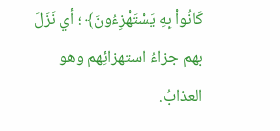كَانُواْ بِهِ يَسْتَهْزِءُونَ﴾ ؛ أي نَزَلَ بهم جزاءُ استهزائِهم وهو العذابُ.